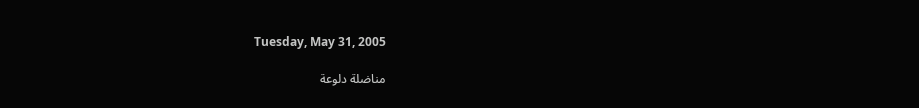Tuesday, May 31, 2005

مناضلة دلوعة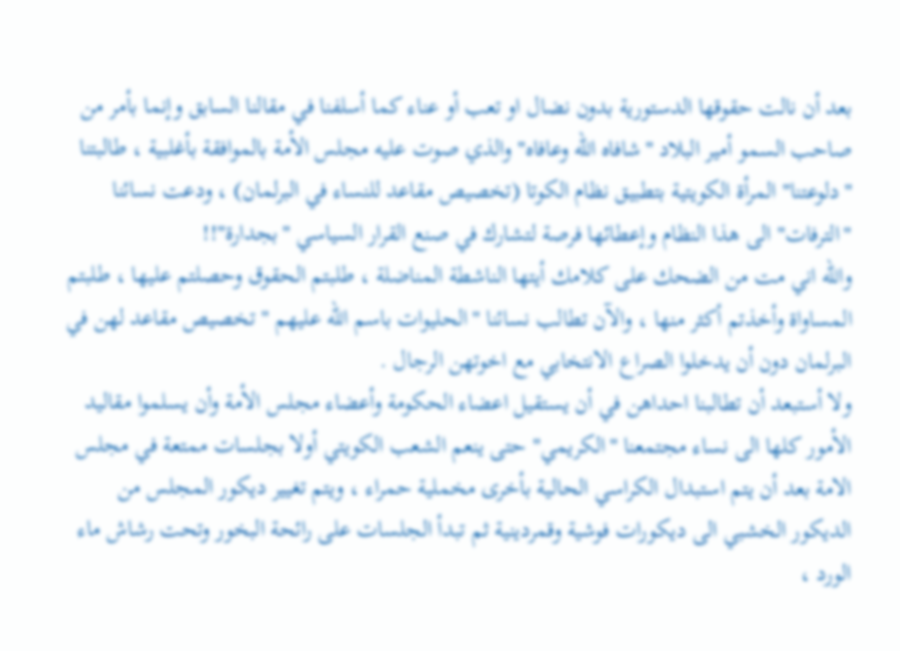بعد أن نالت حقوقها الدستورية بدون نضال او تعب أو عناء كما أسلفنا في مقالنا السابق وإنما بأمر من صاحب السمو أمير البلاد "شافاه الله وعافاه" والذي صوت عليه مجلس الأمة بالموافقة بأغلبية ، طالبتنا "دلوعتنا" المرأة الكويتية بتطبيق نظام الكوتا (تخصيص مقاعد للنساء في البرلمان) ، ودعت نسائنا "الترفات" الى هذا النظام وإعطائها فرصة لتشارك في صنع القرار السياسي "بجدارة"!!
والله اني مت من الضحك على كلامك أيتها الناشطة المناضلة ، طلبتم الحقوق وحصلتم عليها ، طلبتم المساواة وأخذتم أكثر منها ، والآن تطالب نسائنا "الحليوات باسم الله عليهم " تخصيص مقاعد لهن في البرلمان دون أن يدخلوا الصراع الانتخابي مع اخوتهن الرجال .
ولا أستبعد أن تطالبنا احداهن في أن يستقيل اعضاء الحكومة وأعضاء مجلس الأمة وأن يسلموا مقاليد الأمور كلها الى نساء مجتمعنا "الكريمي" حتى ينعم الشعب الكويتي أولا بجلسات ممتعة في مجلس الامة بعد أن يتم استبدال الكراسي الحالية بأخرى مخملية حمراء ، ويتم تغيير ديكور المجلس من الديكور الخشبي الى ديكورات فوشية وقمردينية ثم تبدأ الجلسات على رائحة البخور وتحت رشاش ماء الورد ،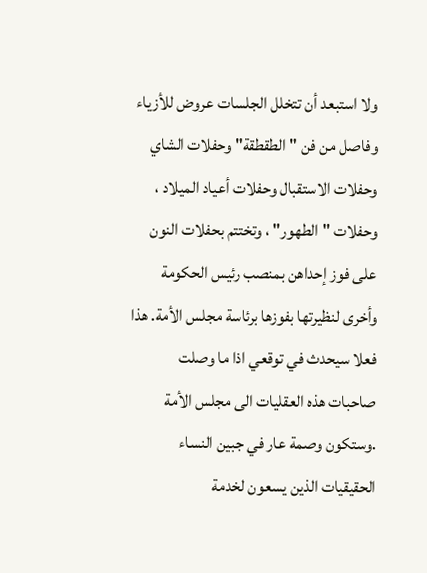ولا استبعد أن تتخلل الجلسات عروض للأزياء وفاصل من فن "الطقطقة" وحفلات الشاي وحفلات الاستقبال وحفلات أعياد الميلاد ، وحفلات "الطهور" ، وتختتم بحفلات النون على فوز إحداهن بمنصب رئيس الحكومة وأخرى لنظيرتها بفوزها برئاسة مجلس الأمة. هذا فعلا سيحدث في توقعي اذا ما وصلت صاحبات هذه العقليات الى مجلس الأمة .وستكون وصمة عار في جبين النساء الحقيقيات الذين يسعون لخدمة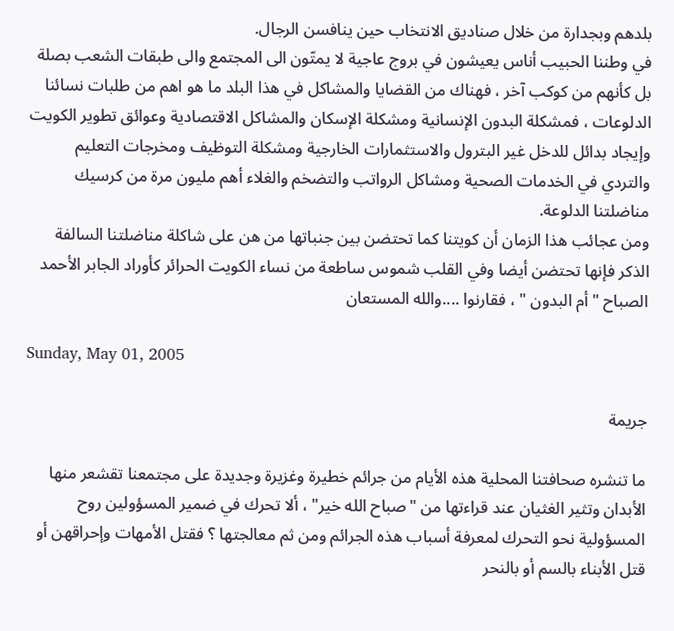بلدهم وبجدارة من خلال صناديق الانتخاب حين ينافسن الرجال.
في وطننا الحبيب أناس يعيشون في بروج عاجية لا يمتّون الى المجتمع والى طبقات الشعب بصلة بل كأنهم من كوكب آخر ، فهناك من القضايا والمشاكل في هذا البلد ما هو اهم من طلبات نسائنا الدلوعات ، فمشكلة البدون الإنسانية ومشكلة الإسكان والمشاكل الاقتصادية وعوائق تطوير الكويت وإيجاد بدائل للدخل غير البترول والاستثمارات الخارجية ومشكلة التوظيف ومخرجات التعليم والتردي في الخدمات الصحية ومشاكل الرواتب والتضخم والغلاء أهم مليون مرة من كرسيك مناضلتنا الدلوعة.
ومن عجائب هذا الزمان أن كويتنا كما تحتضن بين جنباتها من هن على شاكلة مناضلتنا السالفة الذكر فإنها تحتضن أيضا وفي القلب شموس ساطعة من نساء الكويت الحرائر كأوراد الجابر الأحمد الصباح "أم البدون " ، فقارنوا ....والله المستعان

Sunday, May 01, 2005

جريمة

ما تنشره صحافتنا المحلية هذه الأيام من جرائم خطيرة وغزيرة وجديدة على مجتمعنا تقشعر منها الأبدان وتثير الغثيان عند قراءتها من "صباح الله خير" ، ألا تحرك في ضمير المسؤولين روح المسؤولية نحو التحرك لمعرفة أسباب هذه الجرائم ومن ثم معالجتها ؟ فقتل الأمهات وإحراقهن أو قتل الأبناء بالسم أو بالنحر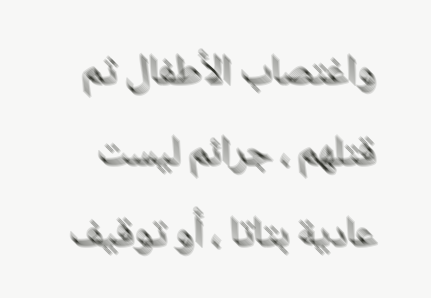واغتصاب الأطفال ثم قتلهم ، جرائم ليست عادية بتاتا ، أو توقيف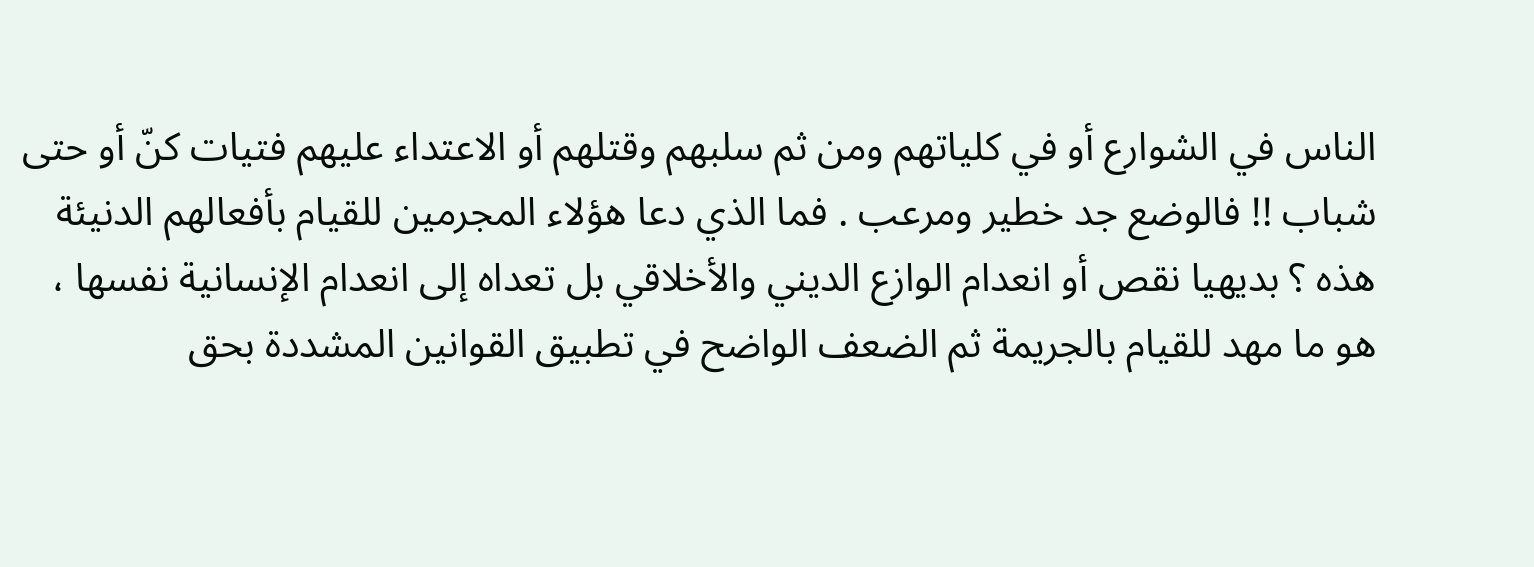الناس في الشوارع أو في كلياتهم ومن ثم سلبهم وقتلهم أو الاعتداء عليهم فتيات كنّ أو حتى شباب !! فالوضع جد خطير ومرعب . فما الذي دعا هؤلاء المجرمين للقيام بأفعالهم الدنيئة هذه ؟ بديهيا نقص أو انعدام الوازع الديني والأخلاقي بل تعداه إلى انعدام الإنسانية نفسها ، هو ما مهد للقيام بالجريمة ثم الضعف الواضح في تطبيق القوانين المشددة بحق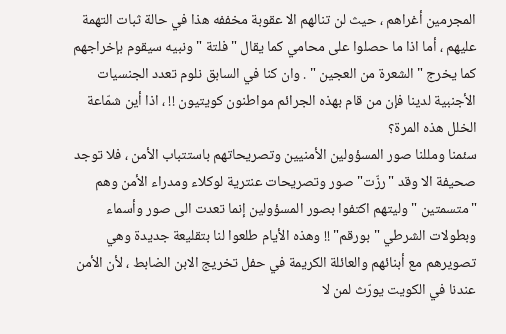المجرمين أغراهم ، حيث لن تنالهم الا عقوبة مخففه هذا في حالة ثبات التهمة عليهم ، أما اذا ما حصلوا على محامي كما يقال " فلتة " ونبيه سيقوم بإخراجهم كما يخرج "الشعرة من العجين " . وان كنا في السابق نلوم تعدد الجنسيات الأجنبية لدينا فإن من قام بهذه الجرائم مواطنون كويتيون !! ، اذا أين شمّاعة الخلل هذه المرة؟
سئمنا ومللنا صور المسؤولين الأمنيين وتصريحاتهم باستتباب الأمن ، فلا توجد صحيفة الا وقد "رزّت" صور وتصريحات عنترية لوكلاء ومدراء الأمن وهم "متسمتين " وليتهم اكتفوا بصور المسؤولين إنما تعدت الى صور وأسماء وبطولات الشرطي " بورقم" !! وهذه الأيام طلعوا لنا بتقليعة جديدة وهي تصويرهم مع أبنائهم والعائلة الكريمة في حفل تخريج الابن الضابط ، لأن الأمن عندنا في الكويت يورّث لمن لا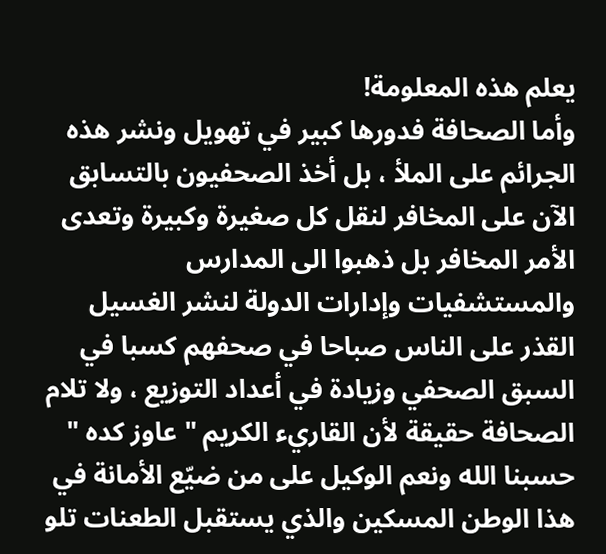يعلم هذه المعلومة!
وأما الصحافة فدورها كبير في تهويل ونشر هذه الجرائم على الملأ ، بل أخذ الصحفيون بالتسابق الآن على المخافر لنقل كل صغيرة وكبيرة وتعدى الأمر المخافر بل ذهبوا الى المدارس والمستشفيات وإدارات الدولة لنشر الغسيل القذر على الناس صباحا في صحفهم كسبا في السبق الصحفي وزيادة في أعداد التوزيع ، ولا تلام الصحافة حقيقة لأن القاريء الكريم " عاوز كده "
حسبنا الله ونعم الوكيل على من ضيّع الأمانة في هذا الوطن المسكين والذي يستقبل الطعنات تلو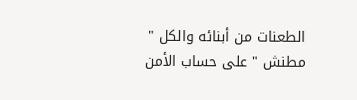الطعنات من أبنائه والكل " مطنش " على حساب الأمن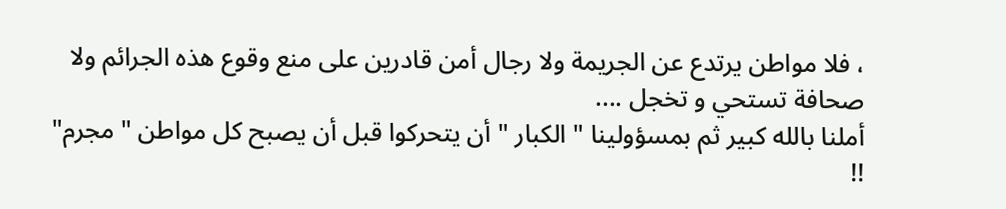، فلا مواطن يرتدع عن الجريمة ولا رجال أمن قادرين على منع وقوع هذه الجرائم ولا صحافة تستحي و تخجل ....
أملنا بالله كبير ثم بمسؤولينا " الكبار " أن يتحركوا قبل أن يصبح كل مواطن " مجرم" !!